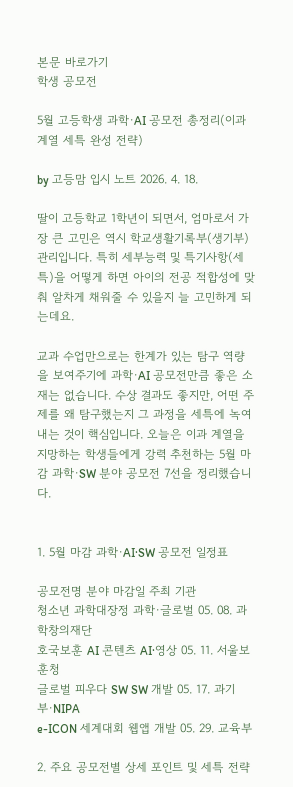본문 바로가기
학생 공모전

5월 고등학생 과학·AI 공모전 총정리(이과 계열 세특 완성 전략)

by 고등맘 입시 노트 2026. 4. 18.

딸이 고등학교 1학년이 되면서, 엄마로서 가장 큰 고민은 역시 학교생활기록부(생기부) 관리입니다. 특히 세부능력 및 특기사항(세특)을 어떻게 하면 아이의 전공 적합성에 맞춰 알차게 채워줄 수 있을지 늘 고민하게 되는데요.

교과 수업만으로는 한계가 있는 탐구 역량을 보여주기에 과학·AI 공모전만큼 좋은 소재는 없습니다. 수상 결과도 좋지만, 어떤 주제를 왜 탐구했는지 그 과정을 세특에 녹여내는 것이 핵심입니다. 오늘은 이과 계열을 지망하는 학생들에게 강력 추천하는 5월 마감 과학·SW 분야 공모전 7선을 정리했습니다.


1. 5월 마감 과학·AI·SW 공모전 일정표

공모전명 분야 마감일 주최 기관
청소년 과학대장정 과학·글로벌 05. 08. 과학창의재단
호국보훈 AI 콘텐츠 AI·영상 05. 11. 서울보훈청
글로벌 피우다 SW SW 개발 05. 17. 과기부·NIPA
e-ICON 세계대회 웹앱 개발 05. 29. 교육부

2. 주요 공모전별 상세 포인트 및 세특 전략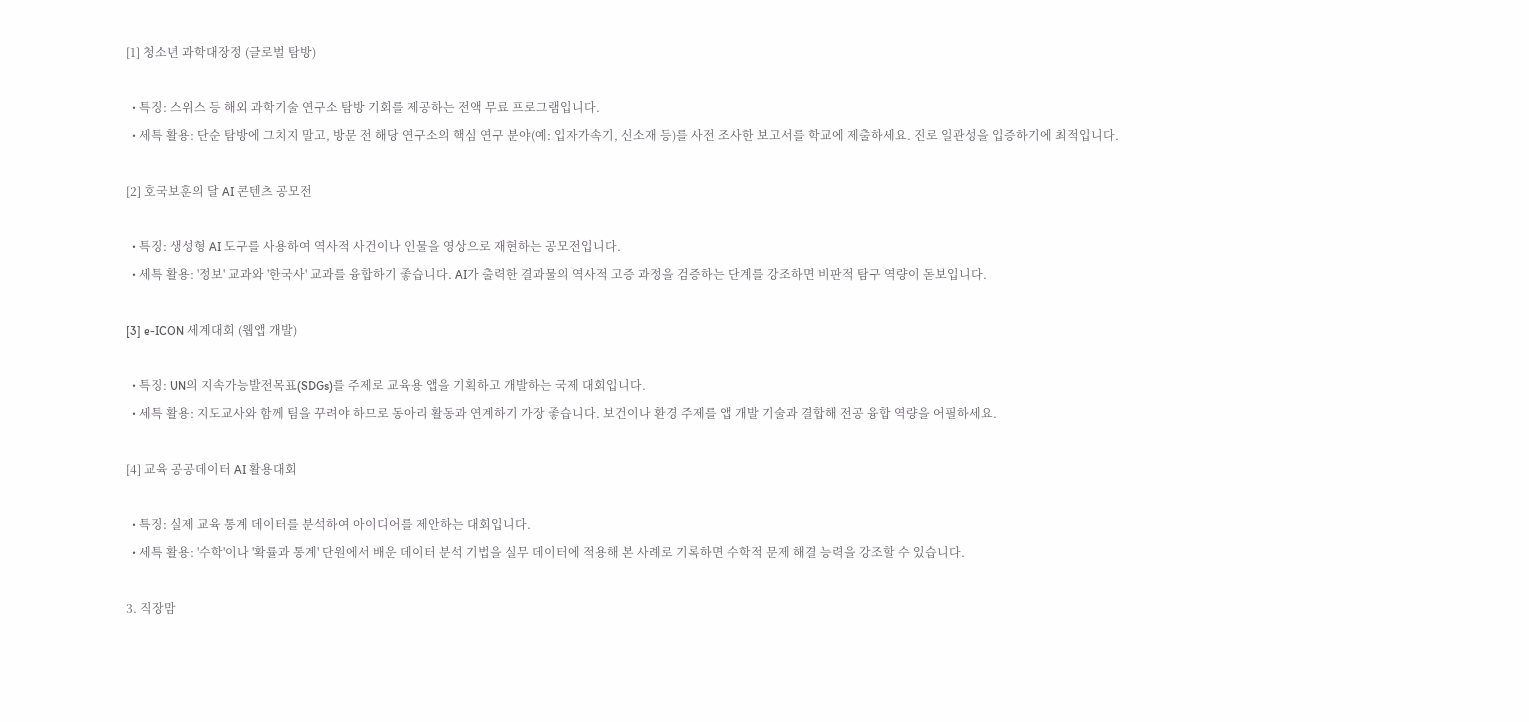[1] 청소년 과학대장정 (글로벌 탐방)

  • 특징: 스위스 등 해외 과학기술 연구소 탐방 기회를 제공하는 전액 무료 프로그램입니다.
  • 세특 활용: 단순 탐방에 그치지 말고, 방문 전 해당 연구소의 핵심 연구 분야(예: 입자가속기, 신소재 등)를 사전 조사한 보고서를 학교에 제출하세요. 진로 일관성을 입증하기에 최적입니다.

[2] 호국보훈의 달 AI 콘텐츠 공모전

  • 특징: 생성형 AI 도구를 사용하여 역사적 사건이나 인물을 영상으로 재현하는 공모전입니다.
  • 세특 활용: '정보' 교과와 '한국사' 교과를 융합하기 좋습니다. AI가 출력한 결과물의 역사적 고증 과정을 검증하는 단계를 강조하면 비판적 탐구 역량이 돋보입니다.

[3] e-ICON 세계대회 (웹앱 개발)

  • 특징: UN의 지속가능발전목표(SDGs)를 주제로 교육용 앱을 기획하고 개발하는 국제 대회입니다.
  • 세특 활용: 지도교사와 함께 팀을 꾸려야 하므로 동아리 활동과 연계하기 가장 좋습니다. 보건이나 환경 주제를 앱 개발 기술과 결합해 전공 융합 역량을 어필하세요.

[4] 교육 공공데이터 AI 활용대회

  • 특징: 실제 교육 통계 데이터를 분석하여 아이디어를 제안하는 대회입니다.
  • 세특 활용: '수학'이나 '확률과 통계' 단원에서 배운 데이터 분석 기법을 실무 데이터에 적용해 본 사례로 기록하면 수학적 문제 해결 능력을 강조할 수 있습니다.

3. 직장맘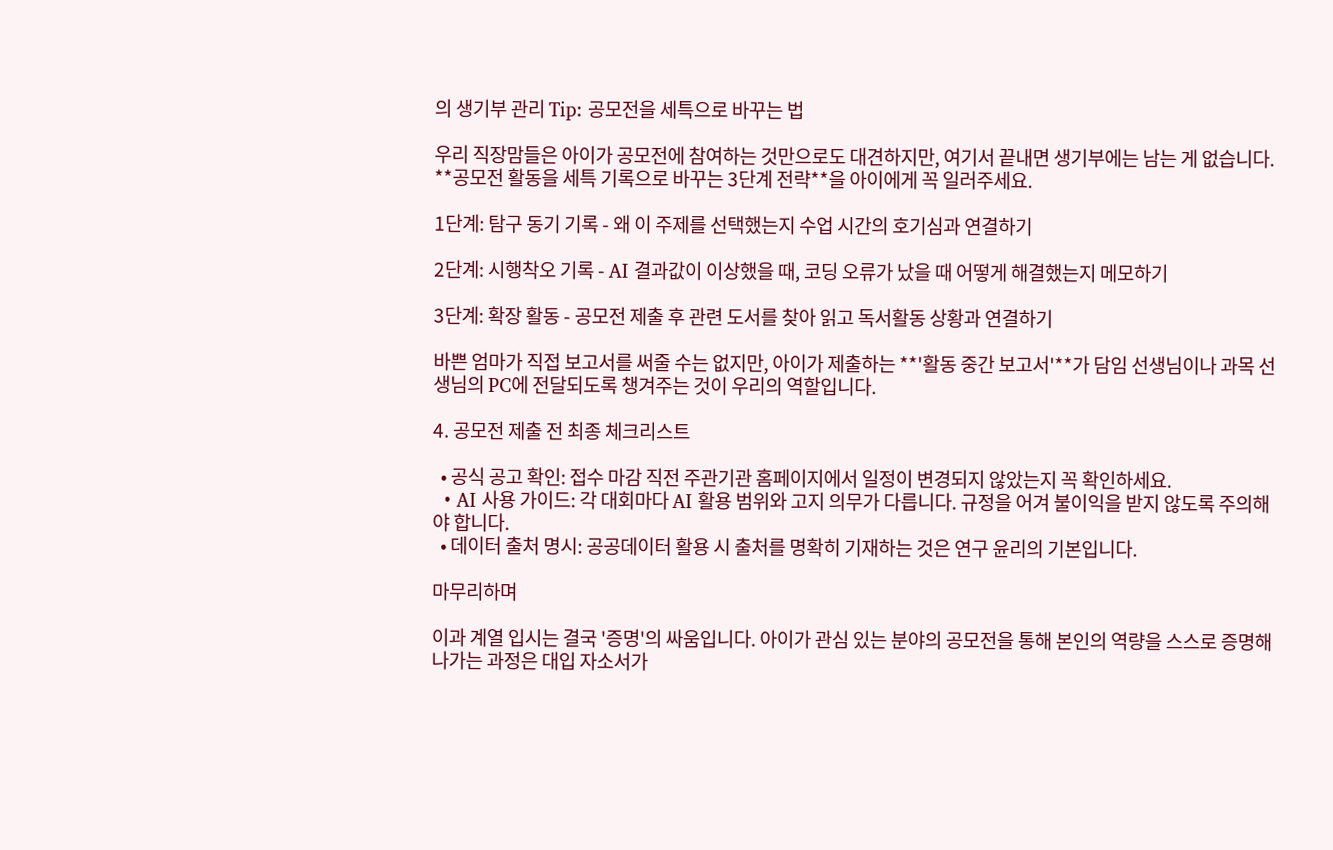의 생기부 관리 Tip: 공모전을 세특으로 바꾸는 법

우리 직장맘들은 아이가 공모전에 참여하는 것만으로도 대견하지만, 여기서 끝내면 생기부에는 남는 게 없습니다. **공모전 활동을 세특 기록으로 바꾸는 3단계 전략**을 아이에게 꼭 일러주세요.

1단계: 탐구 동기 기록 - 왜 이 주제를 선택했는지 수업 시간의 호기심과 연결하기

2단계: 시행착오 기록 - AI 결과값이 이상했을 때, 코딩 오류가 났을 때 어떻게 해결했는지 메모하기

3단계: 확장 활동 - 공모전 제출 후 관련 도서를 찾아 읽고 독서활동 상황과 연결하기

바쁜 엄마가 직접 보고서를 써줄 수는 없지만, 아이가 제출하는 **'활동 중간 보고서'**가 담임 선생님이나 과목 선생님의 PC에 전달되도록 챙겨주는 것이 우리의 역할입니다.

4. 공모전 제출 전 최종 체크리스트

  • 공식 공고 확인: 접수 마감 직전 주관기관 홈페이지에서 일정이 변경되지 않았는지 꼭 확인하세요.
  • AI 사용 가이드: 각 대회마다 AI 활용 범위와 고지 의무가 다릅니다. 규정을 어겨 불이익을 받지 않도록 주의해야 합니다.
  • 데이터 출처 명시: 공공데이터 활용 시 출처를 명확히 기재하는 것은 연구 윤리의 기본입니다.

마무리하며

이과 계열 입시는 결국 '증명'의 싸움입니다. 아이가 관심 있는 분야의 공모전을 통해 본인의 역량을 스스로 증명해 나가는 과정은 대입 자소서가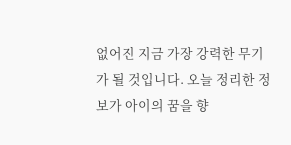없어진 지금 가장 강력한 무기가 될 것입니다. 오늘 정리한 정보가 아이의 꿈을 향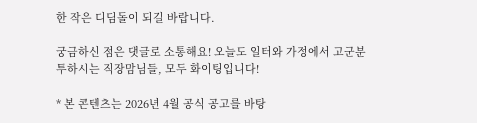한 작은 디딤돌이 되길 바랍니다.

궁금하신 점은 댓글로 소통해요! 오늘도 일터와 가정에서 고군분투하시는 직장맘님들, 모두 화이팅입니다!

* 본 콘텐츠는 2026년 4월 공식 공고를 바탕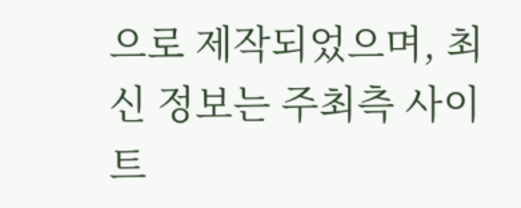으로 제작되었으며, 최신 정보는 주최측 사이트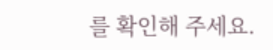를 확인해 주세요.